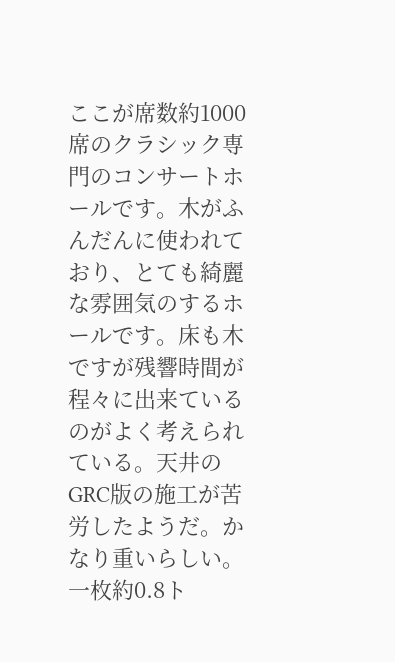ここが席数約1000席のクラシック専門のコンサートホールです。木がふんだんに使われており、とても綺麗な雰囲気のするホールです。床も木ですが残響時間が程々に出来ているのがよく考えられている。天井のGRC版の施工が苦労したようだ。かなり重いらしい。一枚約0.8ト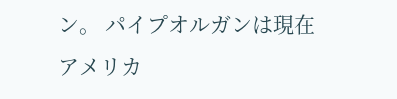ン。 パイプオルガンは現在アメリカ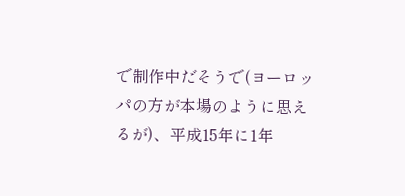で制作中だそうで(ヨーロッパの方が本場のように思えるが)、平成15年に1年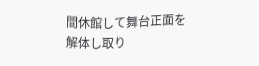間休館して舞台正面を解体し取り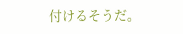付けるそうだ。